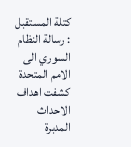كتلة المستقبل : رسالة النظام السوري الى الامم المتحدة كشفت اهداف الاحداث المدبرة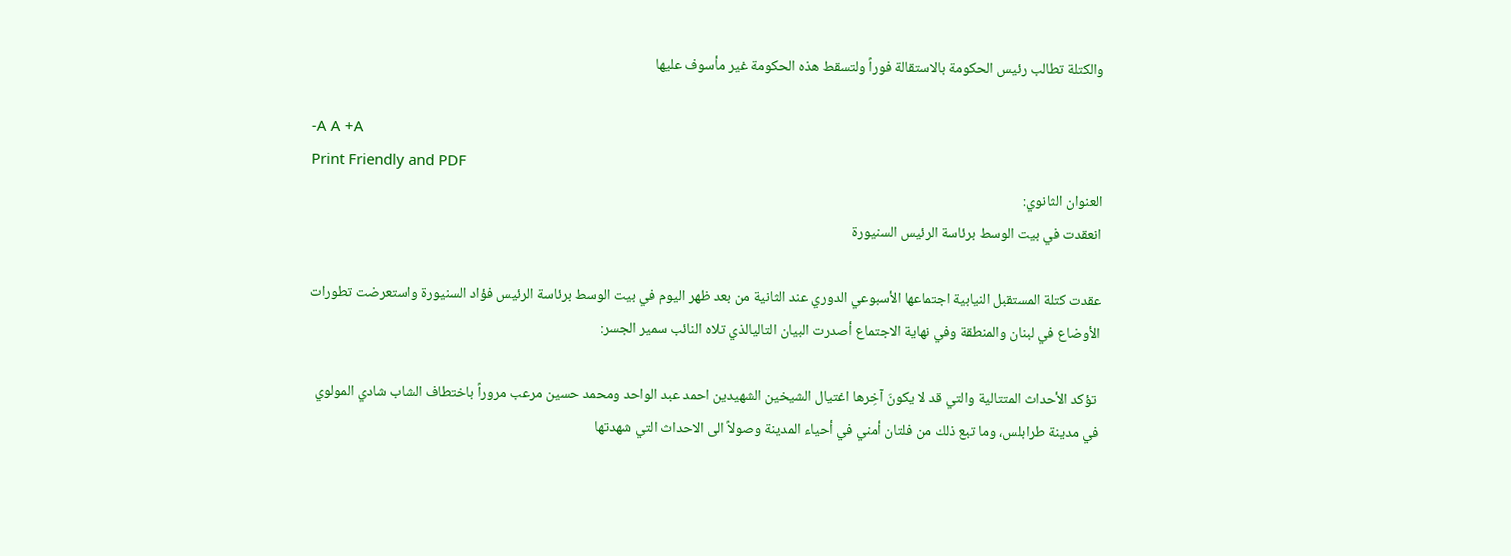والكتلة تطالب رئيس الحكومة بالاستقالة فوراً ولتسقط هذه الحكومة غير مأسوف عليها

-A A +A
Print Friendly and PDF
العنوان الثانوي:
انعقدت في بيت الوسط برئاسة الرئيس السنيورة

عقدت كتلة المستقبل النيابية اجتماعها الأسبوعي الدوري عند الثانية من بعد ظهر اليوم في بيت الوسط برئاسة الرئيس فؤاد السنيورة واستعرضت تطورات الأوضاع في لبنان والمنطقة وفي نهاية الاجتماع أصدرت البيان التاليالذي تلاه النائب سمير الجسر:

 تؤكد الأحداث المتتالية والتي قد لا يكونَ آخِرها اغتيال الشيخين الشهيدين احمد عبد الواحد ومحمد حسين مرعب مروراً باختطاف الشاب شادي المولوي في مدينة طرابلس، وما تبع ذلك من فلتان أمني في أحياء المدينة وصولاً الى الاحداث التي شهدتها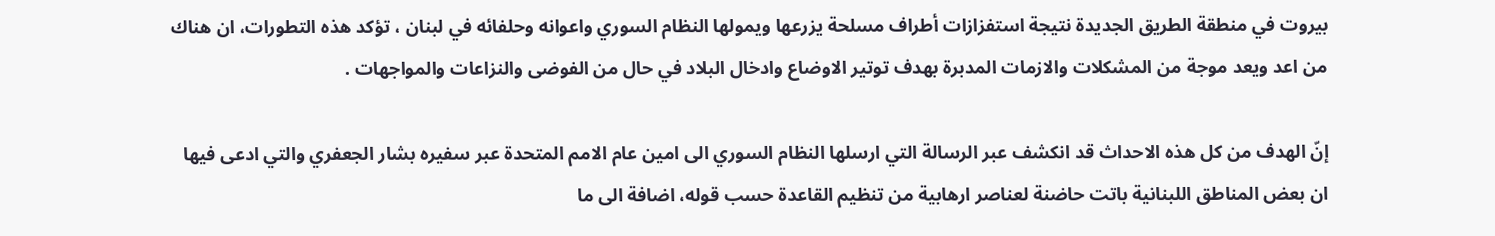بيروت في منطقة الطريق الجديدة نتيجة استفزازات أطراف مسلحة يزرعها ويمولها النظام السوري واعوانه وحلفائه في لبنان ، تؤكد هذه التطورات، ان هناك من اعد ويعد موجة من المشكلات والازمات المدبرة بهدف توتير الاوضاع وادخال البلاد في حال من الفوضى والنزاعات والمواجهات .

إنّ الهدف من كل هذه الاحداث قد انكشف عبر الرسالة التي ارسلها النظام السوري الى امين عام الامم المتحدة عبر سفيره بشار الجعفري والتي ادعى فيها ان بعض المناطق اللبنانية باتت حاضنة لعناصر ارهابية من تنظيم القاعدة حسب قوله، اضافة الى ما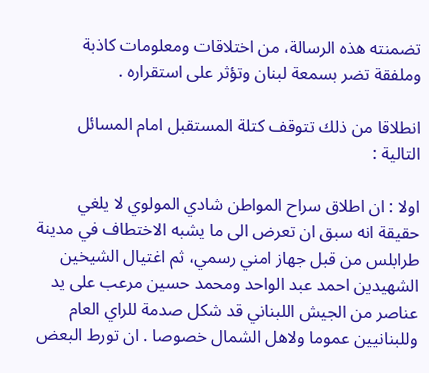تضمنته هذه الرسالة، من اختلاقات ومعلومات كاذبة وملفقة تضر بسمعة لبنان وتؤثر على استقراره .

انطلاقا من ذلك تتوقف كتلة المستقبل امام المسائل التالية :

اولا : ان اطلاق سراح المواطن شادي المولوي لا يلغي حقيقة انه سبق ان تعرض الى ما يشبه الاختطاف في مدينة طرابلس من قبل جهاز امني رسمي، ثم اغتيال الشيخين الشهيدين احمد عبد الواحد ومحمد حسين مرعب على يد عناصر من الجيش اللبناني قد شكل صدمة للراي العام وللبنانيين عموما ولاهل الشمال خصوصا . ان تورط البعض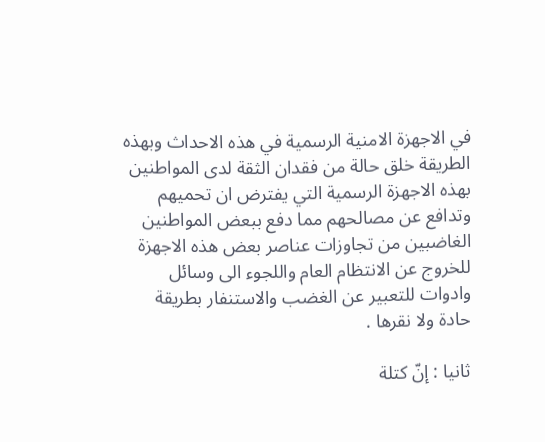في الاجهزة الامنية الرسمية في هذه الاحداث وبهذه الطريقة خلق حالة من فقدان الثقة لدى المواطنين بهذه الاجهزة الرسمية التي يفترض ان تحميهم وتدافع عن مصالحهم مما دفع ببعض المواطنين الغاضبين من تجاوزات عناصر بعض هذه الاجهزة للخروج عن الانتظام العام واللجوء الى وسائل وادوات للتعبير عن الغضب والاستنفار بطريقة حادة ولا نقرها .

ثانيا : إنّ كتلة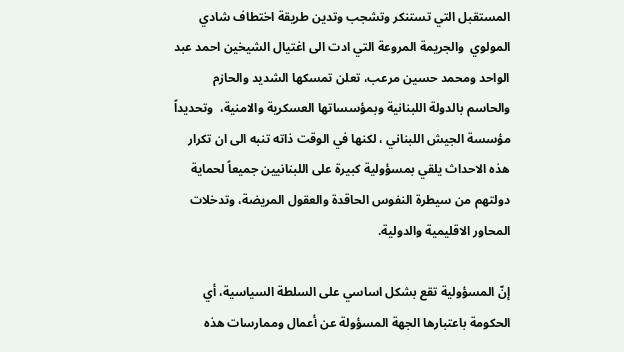المستقبل التي تستنكر وتشجب وتدين طريقة اختطاف شادي المولوي  والجريمة المروعة التي ادت الى اغتيال الشيخين احمد عبد الواحد ومحمد حسين مرعب، تعلن تمسكها الشديد والحازم والحاسم بالدولة اللبنانية وبمؤسساتها العسكرية والامنية،  وتحديداً مؤسسة الجيش اللبناني ، لكنها في الوقت ذاته تنبه الى ان تكرار هذه الاحداث يلقي بمسؤولية كبيرة على اللبنانيين جميعاً لحماية دولتهم من سيطرة النفوس الحاقدة والعقول المريضة، وتدخلات المحاور الاقليمية والدولية.

إنّ المسؤولية تقع بشكل اساسي على السلطة السياسية، أي الحكومة باعتبارها الجهة المسؤولة عن أعمال وممارسات هذه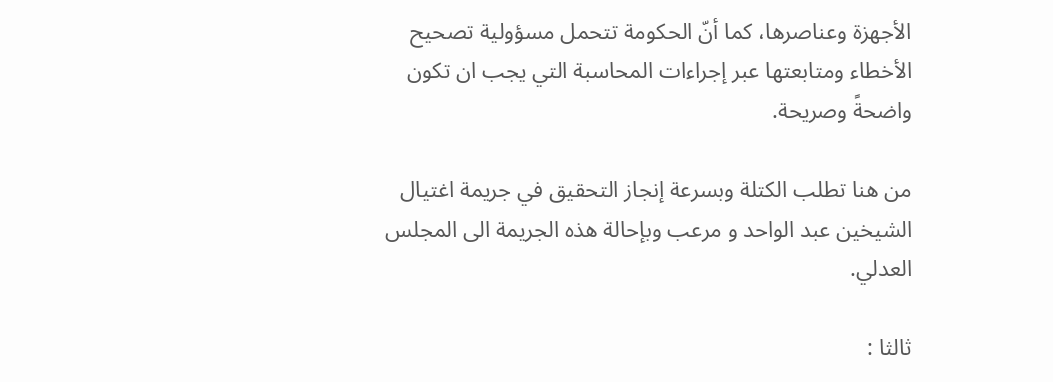الأجهزة وعناصرها، كما أنّ الحكومة تتحمل مسؤولية تصحيح الأخطاء ومتابعتها عبر إجراءات المحاسبة التي يجب ان تكون واضحةً وصريحة.

من هنا تطلب الكتلة وبسرعة إنجاز التحقيق في جريمة اغتيال الشيخين عبد الواحد و مرعب وبإحالة هذه الجريمة الى المجلس العدلي.

ثالثا :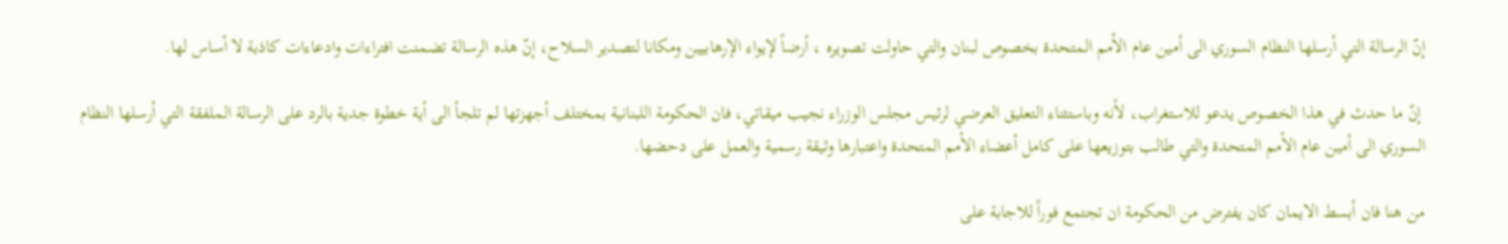إنّ الرسالة التي أرسلها النظام السوري الى أمين عام الأمم المتحدة بخصوص لبنان والتي حاولت تصويره ، أرضاً لإيواء الإرهابيين ومكانا لتصدير السلاح، إنّ هذه الرسالة تضمنت افتراءات وادعاءات كاذبة لا أساس لها.

 إنّ ما حدث في هذا الخصوص يدعو للاستغراب، لأنه وباستثناء التعليق العرضي لرئيس مجلس الوزراء نجيب ميقاتي، فان الحكومة اللبنانية بمختلف أجهزتها لم تلجأ الى أية خطوة جدية بالرد على الرسالة الملفقة التي أرسلها النظام السوري الى أمين عام الأمم المتحدة والتي طالب بتوزيعها على كامل أعضاء الأمم المتحدة واعتبارها وثيقة رسمية والعمل على دحضها.

من هنا فان أبسط الايمان كان يفترض من الحكومة ان تجتمع فوراً للاجابة على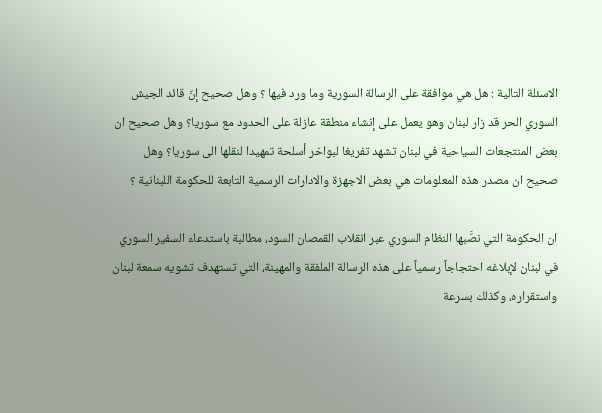الاسئلة التالية : هل هي موافقة على الرسالة السورية وما ورد فيها ؟ وهل صحيح إنّ قائد الجيش السوري الحر قد زار لبنان وهو يعمل على إنشاء منطقة عازلة على الحدود مع سوريا؟ وهل صحيح ان بعض المنتجعات السياحية في لبنان تشهد تفريغا لبواخر أسلحة تمهيدا لنقلها الى سوريا؟ وهل صحيح ان مصدر هذه المعلومات هي بعض الاجهزة والادارات الرسمية التابعة للحكومة اللبنانية ؟

ان الحكومة التي نصَّبها النظام السوري عبر انقلاب القمصان السود، مطالبة باستدعاء السفير السوري في لبنان لإبلاغه احتجاجاً رسمياً على هذه الرسالة الملفقة والمهينة، التي تستهدف تشويه سمعة لبنان واستقراره، وكذلك بسرعة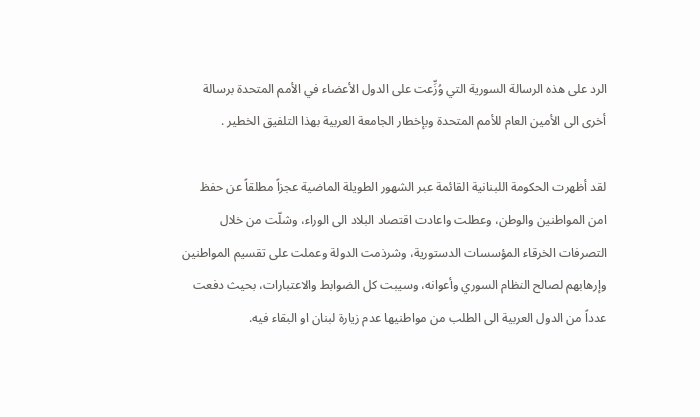الرد على هذه الرسالة السورية التي وُزِّعت على الدول الأعضاء في الأمم المتحدة برسالة أخرى الى الأمين العام للأمم المتحدة وبإخطار الجامعة العربية بهذا التلفيق الخطير .

لقد أظهرت الحكومة اللبنانية القائمة عبر الشهور الطويلة الماضية عجزاً مطلقاً عن حفظ امن المواطنين والوطن، وعطلت واعادت اقتصاد البلاد الى الوراء، وشلّت من خلال التصرفات الخرقاء المؤسسات الدستورية، وشرذمت الدولة وعملت على تقسيم المواطنين وإرهابهم لصالح النظام السوري وأعوانه، وسيبت كل الضوابط والاعتبارات، بحيث دفعت عدداً من الدول العربية الى الطلب من مواطنيها عدم زيارة لبنان او البقاء فيه.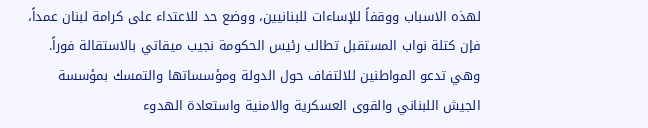لهذه الاسباب ووقفاً للإساءات للبنانيين، ووضع حد للاعتداء على كرامة لبنان عمداً، فإن كتلة نواب المستقبل تطالب رئيس الحكومة نجيب ميقاتي بالاستقالة فوراً. وهي تدعو المواطنين للالتفاف حول الدولة ومؤسساتها والتمسك بمؤسسة الجيش اللبناني والقوى العسكرية والامنية واستعادة الهدوء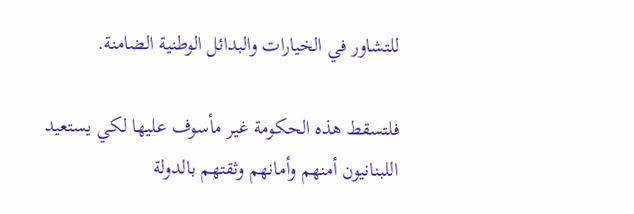للتشاور في الخيارات والبدائل الوطنية الضامنة.

فلتسقط هذه الحكومة غير مأسوف عليها لكي يستعيد اللبنانيون أمنهم وأمانهم وثقتهم بالدولة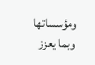ومؤسساتها وبما يعزز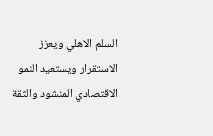السلم الاهلي ويعزز الاستقرار ويستعيد النمو الاقتصادي المنشود والثقة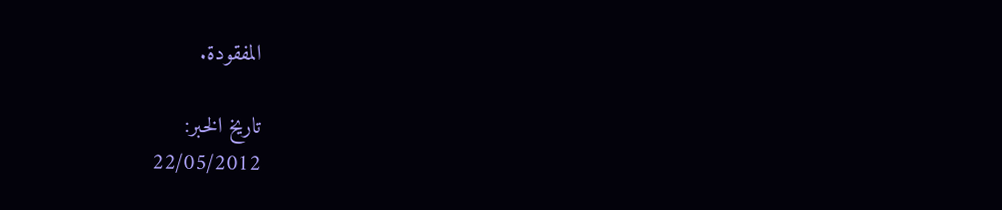المفقودة.

تاريخ الخبر:
22/05/2012